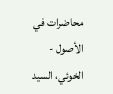محاضرات في الأصول - الخوئي، السيد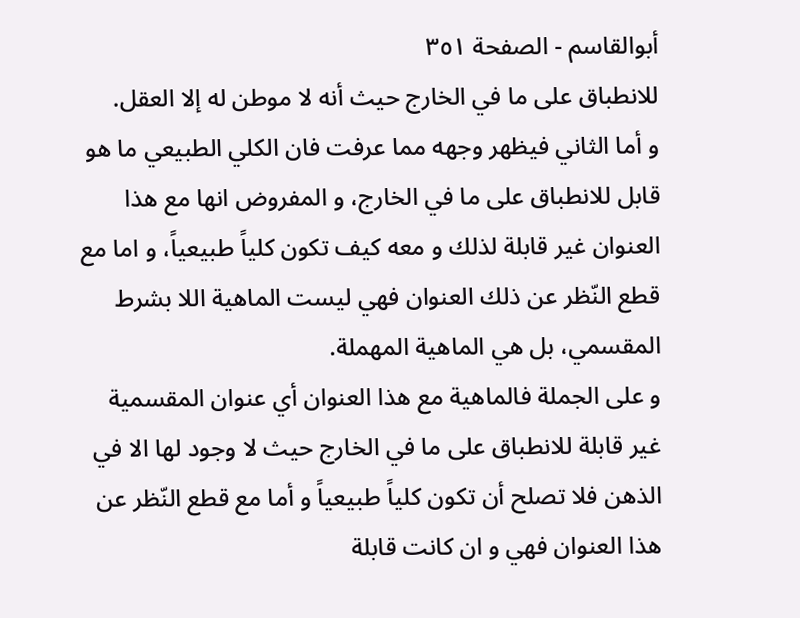أبوالقاسم - الصفحة ٣٥١
للانطباق على ما في الخارج حيث أنه لا موطن له إلا العقل.
و أما الثاني فيظهر وجهه مما عرفت فان الكلي الطبيعي ما هو قابل للانطباق على ما في الخارج، و المفروض انها مع هذا العنوان غير قابلة لذلك و معه كيف تكون كلياً طبيعياً، و اما مع قطع النّظر عن ذلك العنوان فهي ليست الماهية اللا بشرط المقسمي، بل هي الماهية المهملة.
و على الجملة فالماهية مع هذا العنوان أي عنوان المقسمية غير قابلة للانطباق على ما في الخارج حيث لا وجود لها الا في الذهن فلا تصلح أن تكون كلياً طبيعياً و أما مع قطع النّظر عن هذا العنوان فهي و ان كانت قابلة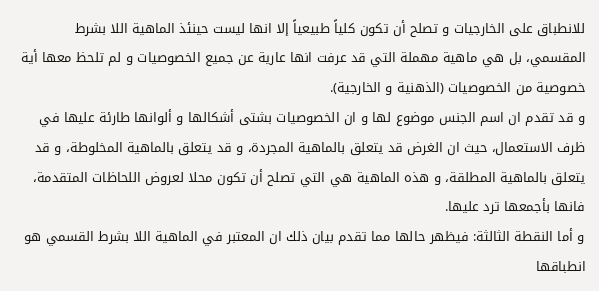للانطباق على الخارجيات و تصلح أن تكون كلياً طبيعياً إلا انها ليست حينئذ الماهية اللا بشرط المقسمي، بل هي ماهية مهملة التي قد عرفت انها عارية عن جميع الخصوصيات و لم تلحظ معها أية خصوصية من الخصوصيات (الذهنية و الخارجية).
و قد تقدم ان اسم الجنس موضوع لها و ان الخصوصيات بشتى أشكالها و ألوانها طارئة عليها في ظرف الاستعمال، حيث ان الغرض قد يتعلق بالماهية المجردة، و قد يتعلق بالماهية المخلوطة، و قد يتعلق بالماهية المطلقة، و هذه الماهية هي التي تصلح أن تكون محلا لعروض اللحاظات المتقدمة، فانها بأجمعها ترد عليها.
و أما النقطة الثالثة: فيظهر حالها مما تقدم بيان ذلك ان المعتبر في الماهية اللا بشرط القسمي هو انطباقها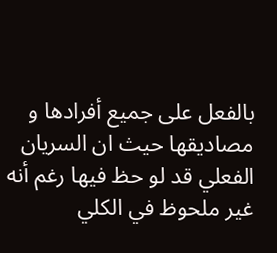بالفعل على جميع أفرادها و مصاديقها حيث ان السريان الفعلي قد لو حظ فيها رغم أنه غير ملحوظ في الكلي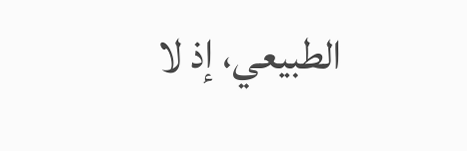الطبيعي، إذ لا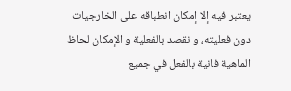يعتبر فيه إلا إمكان انطباقه على الخارجيات دون فعليته، و نقصد بالفعلية و الإمكان لحاظ الماهية فانية بالفعل في جميع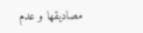مصاديقها و عدم